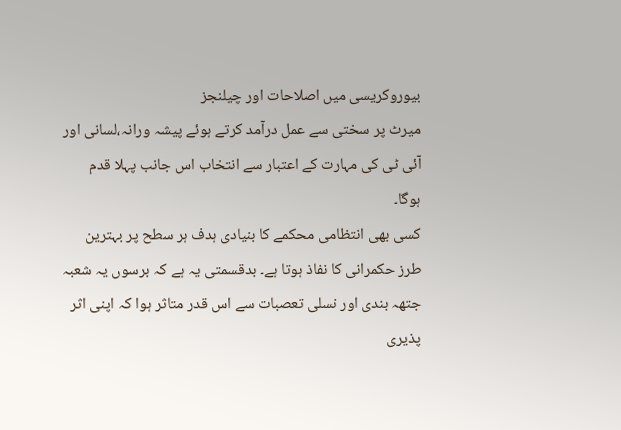بیوروکریسی میں اصلاحات اور چیلنجز
میرٹ پر سختی سے عمل درآمد کرتے ہوئے پیشہ ورانہ،لسانی اور آئی ٹی کی مہارت کے اعتبار سے انتخاب اس جانب پہلا قدم ہوگا۔
کسی بھی انتظامی محکمے کا بنیادی ہدف ہر سطح پر بہترین طرز حکمرانی کا نفاذ ہوتا ہے۔ بدقسمتی یہ ہے کہ برسوں یہ شعبہ جتھہ بندی اور نسلی تعصبات سے اس قدر متاثر ہوا کہ اپنی اثر پذیری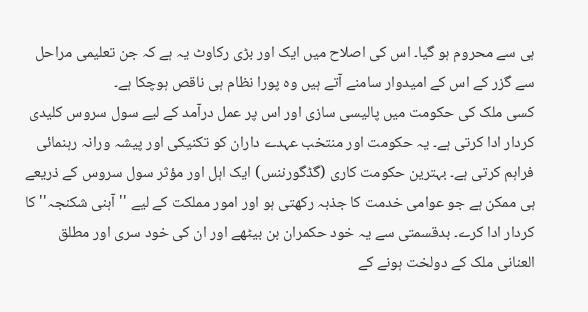ہی سے محروم ہو گیا۔ اس کی اصلاح میں ایک اور بڑی رکاوٹ یہ ہے کہ جن تعلیمی مراحل سے گزر کے اس کے امیدوار سامنے آتے ہیں وہ پورا نظام ہی ناقص ہوچکا ہے۔
کسی ملک کی حکومت میں پالیسی سازی اور اس پر عمل درآمد کے لیے سول سروس کلیدی کردار ادا کرتی ہے۔ یہ حکومت اور منتخب عہدے داران کو تکنیکی اور پیشہ ورانہ رہنمائی فراہم کرتی ہے۔ بہترین حکومت کاری (گڈگورننس) ایک اہل اور مؤثر سول سروس کے ذریعے ہی ممکن ہے جو عوامی خدمت کا جذبہ رکھتی ہو اور امور مملکت کے لیے ''آہنی شکنجہ'' کا کردار ادا کرے۔ بدقسمتی سے یہ خود حکمران بن بیٹھے اور ان کی خود سری اور مطلق العنانی ملک کے دولخت ہونے کے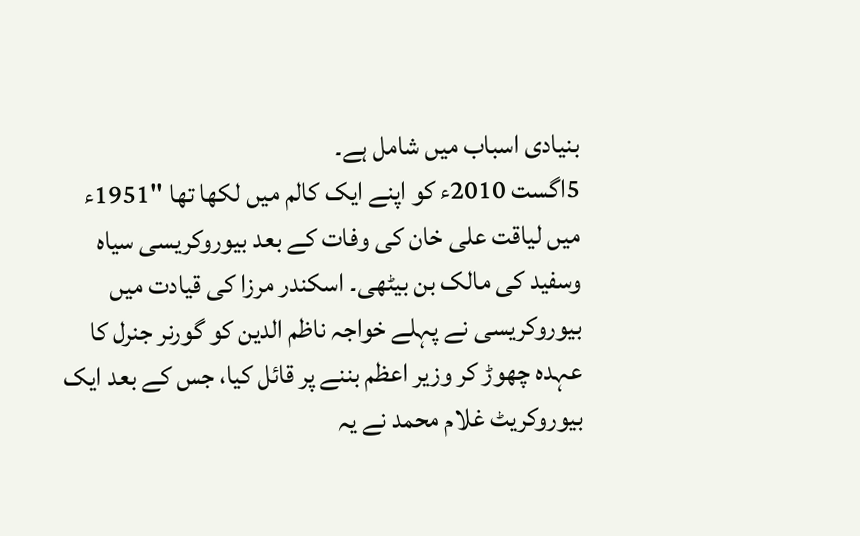بنیادی اسباب میں شامل ہے۔
5اگست 2010ء کو اپنے ایک کالم میں لکھا تھا ''1951ء میں لیاقت علی خان کی وفات کے بعد بیوروکریسی سیاہ وسفید کی مالک بن بیٹھی۔ اسکندر مرزا کی قیادت میں بیوروکریسی نے پہلے خواجہ ناظم الدین کو گورنر جنرل کا عہدہ چھوڑ کر وزیر اعظم بننے پر قائل کیا، جس کے بعد ایک بیوروکریٹ غلام محمد نے یہ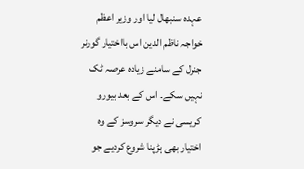عہدہ سنبھال لیا اور وزیر اعظم خواجہ ناظم الدین اس بااختیار گورنر جنرل کے سامنے زیادہ عرصہ ٹک نہیں سکے۔ اس کے بعد بیورو کریسی نے دیگر سروسز کے وہ اختیار بھی ہڑپنا شروع کردیے جو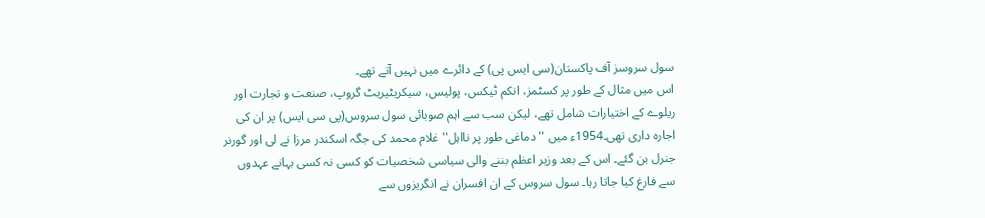سول سروسز آف پاکستان(سی ایس پی) کے دائرے میں نہیں آتے تھے۔
اس میں مثال کے طور پر کسٹمز، انکم ٹیکس، پولیس، سیکریٹیریٹ گروپ، صنعت و تجارت اور ریلوے کے اختیارات شامل تھے، لیکن سب سے اہم صوبائی سول سروس(پی سی ایس) پر ان کی اجارہ داری تھی۔1954ء میں ''دماغی طور پر نااہل'' غلام محمد کی جگہ اسکندر مرزا نے لی اور گورنر جنرل بن گئے۔ اس کے بعد وزیر اعظم بننے والی سیاسی شخصیات کو کسی نہ کسی بہانے عہدوں سے فارغ کیا جاتا رہا۔ سول سروس کے ان افسران نے انگریزوں سے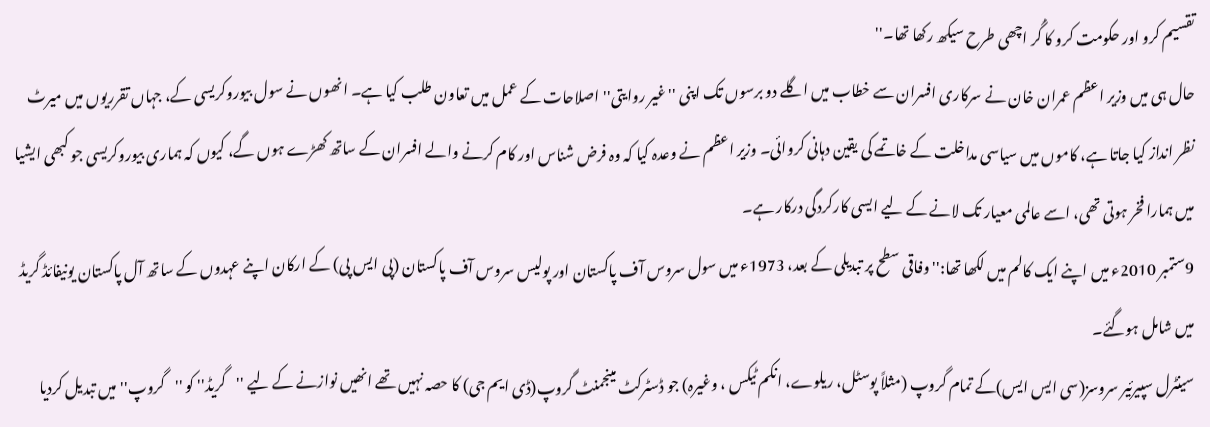تقسیم کرو اور حکومت کرو کا گُر اچھی طرح سیکھ رکھا تھا۔''
حال ہی میں وزیر اعظم عمران خان نے سرکاری افسران سے خطاب میں اگلے دو برسوں تک اپنی ''غیر روایتی'' اصلاحات کے عمل میں تعاون طلب کیا ہے۔ انھوں نے سول بیوروکریسی کے، جہاں تقرریوں میں میرٹ نظر انداز کیا جاتا ہے، کاموں میں سیاسی مداخلت کے خاتمے کی یقین دہانی کروائی۔ وزیر اعظم نے وعدہ کیا کہ وہ فرض شناس اور کام کرنے والے افسران کے ساتھ کھڑے ہوں گے، کیوں کہ ہماری بیوروکریسی جو کبھی ایشیا میں ہمارا فخر ہوتی تھی، اسے عالمی معیار تک لانے کے لیے ایسی کارکردگی درکار ہے۔
9ستمبر 2010ء میں اپنے ایک کالم میں لکھا تھا:''وفاقی سطح پر تبدیلی کے بعد، 1973ء میں سول سروس آف پاکستان اور پولیس سروس آف پاکستان (پی ایس پی) کے ارکان اپنے عہدوں کے ساتھ آل پاکستان یونیفائڈ گریڈ میں شامل ہوگئے۔
سینٹرل سپیرئیر سروسز(سی ایس ایس)کے تمام گروپ (مثلاً پوسٹل، ریلوے، انکم ٹیکس ، وغیرہ) جو ڈسٹرکٹ مینجمنٹ گروپ(ڈی ایم جی) کا حصہ نہیں تھے انھیں نوازنے کے لیے ''گریڈ'' کو ''گروپ'' میں تبدیل کردیا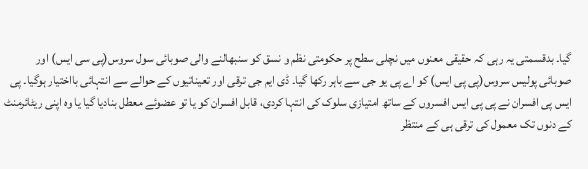گیا۔ بدقسمتی یہ رہی کہ حقیقی معنوں میں نچلی سطح پر حکومتی نظم و نسق کو سنبھالنے والی صوبائی سول سروس(پی سی ایس) اور صوبائی پولیس سروس(پی پی ایس) کو اے پی یو جی سے باہر رکھا گیا۔ ڈی ایم جی ترقی اور تعیناتیوں کے حوالے سے انتہائی بااختیار ہوگیا۔ پی ایس پی افسران نے پی پی ایس افسروں کے ساتھ امتیازی سلوک کی انتہا کردی، قابل افسران کو یا تو عضوئے معطل بنادیا گیا یا وہ اپنی ریٹائرمنٹ کے دنوں تک معمول کی ترقی ہی کے منتظر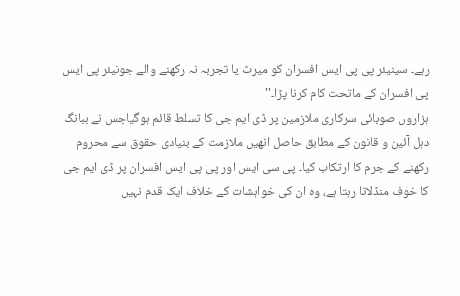رہے۔ سینیئر پی پی ایس افسران کو میرٹ یا تجربہ نہ رکھنے والے جونیئر پی ایس پی افسران کے ماتحت کام کرنا پڑا۔''
ہزاروں صوبائی سرکاری ملازمین پر ڈی ایم جی کا تسلط قائم ہوگیاجس نے ببانگ دہل آئین و قانون کے مطابق حاصل انھیں ملازمت کے بنیادی حقوق سے محروم رکھنے کے جرم کا ارتکاب کیا۔ پی سی ایس اور پی پی ایس افسران پر ڈی ایم جی کا خوف منڈلاتا رہتا ہے، وہ ان کی خواہشات کے خلاف ایک قدم نہیں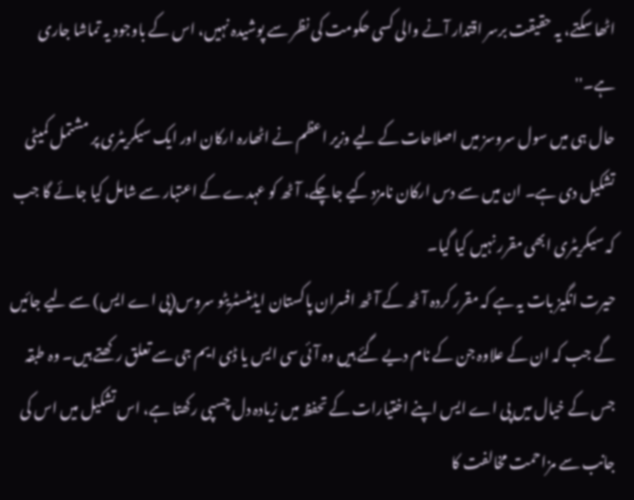اٹھا سکتے، یہ حقیقت برسر اقتدار آنے والی کسی حکومت کی نظر سے پوشیدہ نہیں، اس کے باوجود یہ تماشا جاری ہے۔''
حال ہی میں سول سروسز میں اصلاحات کے لیے وزیر اعظم نے اٹھارہ ارکان اور ایک سیکریٹری پر مشتمل کمیٹی تشکیل دی ہے۔ ان میں سے دس ارکان نامزد کیے جاچکے، آٹھ کو عہدے کے اعتبار سے شامل کیا جائے گا جب کہ سیکریٹری ابھی مقرر نہیں کیا گیا۔
حیرت انگیز بات یہ ہے کہ مقرر کردہ آٹھ کے آٹھ افسران پاکستان ایڈمنسٹریٹو سروس(پی اے ایس) سے لیے جائیں گے جب کہ ان کے علاوہ جن کے نام دیے گئے ہیں وہ آئی سی ایس یا ڈی ایم جی سے تعلق رکھتے ہیں۔ وہ طبقہ جس کے خیال میں پی اے ایس اپنے اختیارات کے تحفظ میں زیادہ دل چسپی رکھتا ہے، اس تشکیل میں اس کی جانب سے مزاحمت مخالفت کا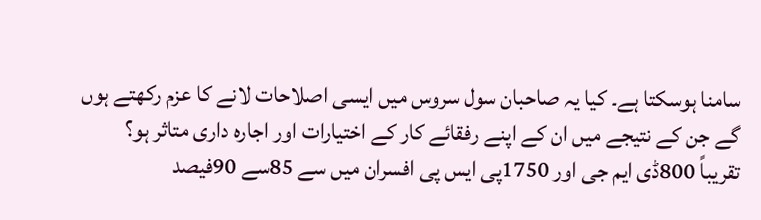سامنا ہوسکتا ہے۔ کیا یہ صاحبان سول سروس میں ایسی اصلاحات لانے کا عزم رکھتے ہوں گے جن کے نتیجے میں ان کے اپنے رفقائے کار کے اختیارات اور اجارہ داری متاثر ہو؟
تقریباً 800ڈی ایم جی اور 1750پی ایس پی افسران میں سے 85سے 90فیصد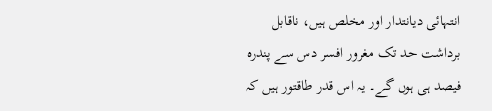انتہائی دیانتدار اور مخلص ہیں، ناقابل برداشت حد تک مغرور افسر دس سے پندرہ فیصد ہی ہوں گے۔ یہ اس قدر طاقتور ہیں کہ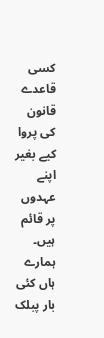کسی قاعدے قانون کی پروا کیے بغیر اپنے عہدوں پر قائم ہیں۔ ہمارے ہاں کئی بار پبلک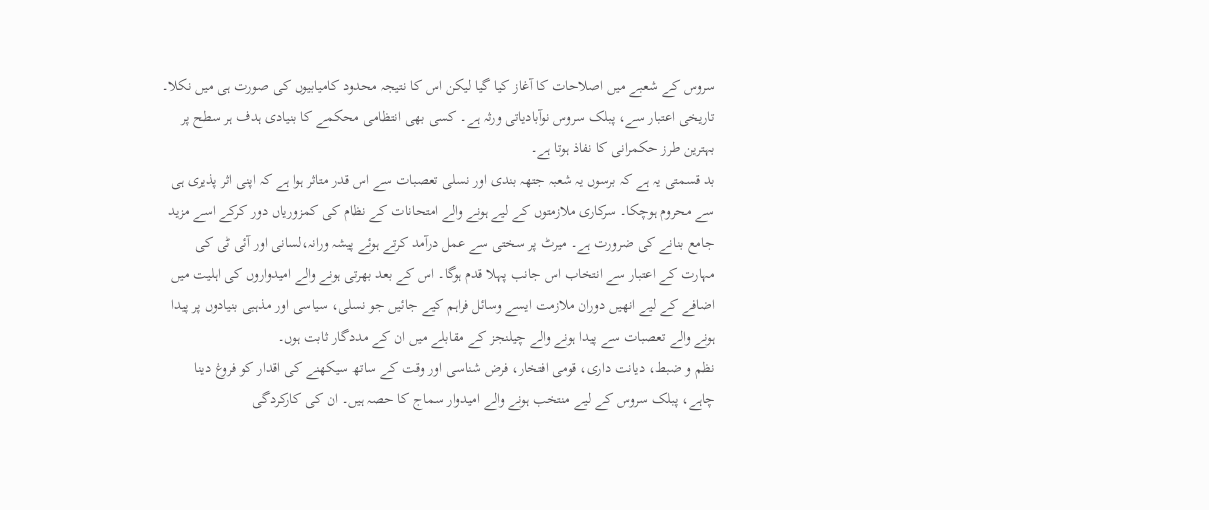سروس کے شعبے میں اصلاحات کا آغاز کیا گیا لیکن اس کا نتیجہ محدود کامیابیوں کی صورت ہی میں نکلا۔ تاریخی اعتبار سے، پبلک سروس نوآبادیاتی ورثہ ہے۔ کسی بھی انتظامی محکمے کا بنیادی ہدف ہر سطح پر بہترین طرز حکمرانی کا نفاذ ہوتا ہے۔
بد قسمتی یہ ہے کہ برسوں یہ شعبہ جتھہ بندی اور نسلی تعصبات سے اس قدر متاثر ہوا ہے کہ اپنی اثر پذیری ہی سے محروم ہوچکا۔ سرکاری ملازمتوں کے لیے ہونے والے امتحانات کے نظام کی کمزوریاں دور کرکے اسے مزید جامع بنانے کی ضرورت ہے۔ میرٹ پر سختی سے عمل درآمد کرتے ہوئے پیشہ ورانہ،لسانی اور آئی ٹی کی مہارت کے اعتبار سے انتخاب اس جانب پہلا قدم ہوگا۔ اس کے بعد بھرتی ہونے والے امیدواروں کی اہلیت میں اضافے کے لیے انھیں دوران ملازمت ایسے وسائل فراہم کیے جائیں جو نسلی، سیاسی اور مذہبی بنیادوں پر پیدا ہونے والے تعصبات سے پیدا ہونے والے چیلنجز کے مقابلے میں ان کے مددگار ثابت ہوں۔
نظم و ضبط، دیانت داری، قومی افتخار، فرض شناسی اور وقت کے ساتھ سیکھنے کی اقدار کو فروغ دینا چاہے، پبلک سروس کے لیے منتخب ہونے والے امیدوار سماج کا حصہ ہیں۔ ان کی کارکردگی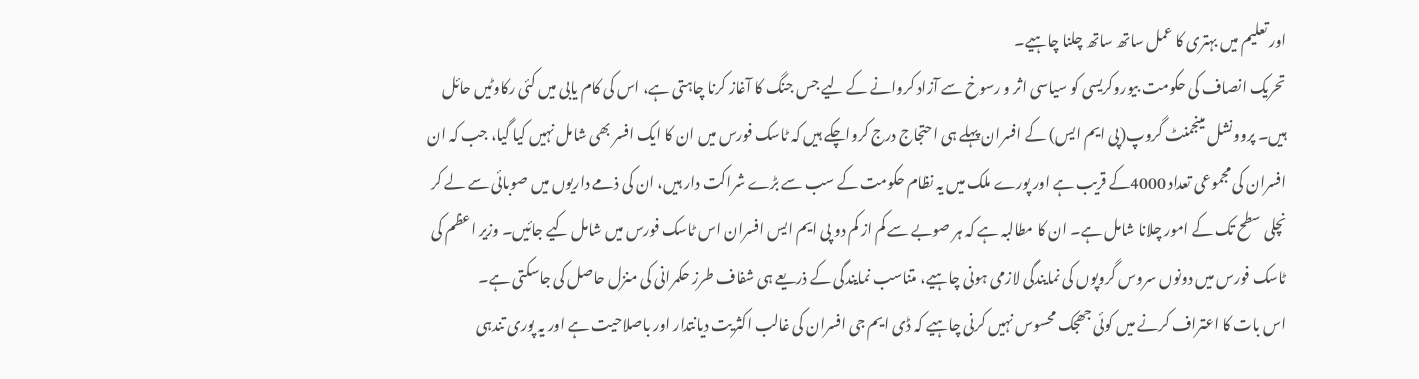اور تعلیم میں بہتری کا عمل ساتھ ساتھ چلنا چاہیے۔
تحریک انصاف کی حکومت بیوروکریسی کو سیاسی اثر و رسوخ سے آزاد کروانے کے لیے جس جنگ کا آغاز کرنا چاہتی ہے، اس کی کام یابی میں کئی رکاوٹیں حائل ہیں۔ پروونشل مینجمنٹ گروپ(پی ایم ایس) کے افسران پہلے ہی احتجاج درج کرواچکے ہیں کہ ٹاسک فورس میں ان کا ایک افسر بھی شامل نہیں کیا گیا، جب کہ ان افسران کی مجموعی تعداد 4000کے قریب ہے اور پورے ملک میں یہ نظام حکومت کے سب سے بڑے شراکت دار ہیں، ان کی ذمے داریوں میں صوبائی سے لے کر نچلی سطح تک کے امور چلانا شامل ہے۔ ان کا مطالبہ ہے کہ ہر صوبے سے کم از کم دو پی ایم ایس افسران اس ٹاسک فورس میں شامل کیے جائیں۔ وزیر اعظم کی ٹاسک فورس میں دونوں سروس گروپوں کی نمایندگی لازمی ہونی چاہیے، متناسب نمایندگی کے ذریعے ہی شفاف طرز حکمرانی کی منزل حاصل کی جاسکتی ہے۔
اس بات کا اعتراف کرنے میں کوئی جھجک محسوس نہیں کرنی چاہیے کہ ڈی ایم جی افسران کی غالب اکثریت دیانتدار اور باصلاحیت ہے اور یہ پوری تندہی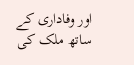اور وفاداری کے ساتھ ملک کی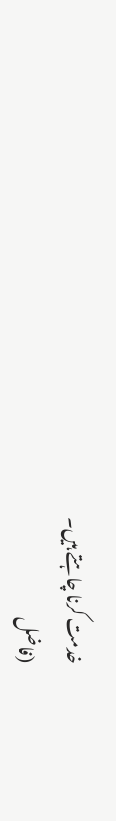خدمت کرنا چاہتے ہیں۔
(فاضل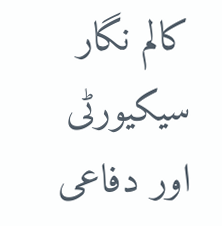کالم نگار سیکیورٹی اور دفاعی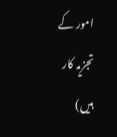امور کے تجزیہ کار ہیں)